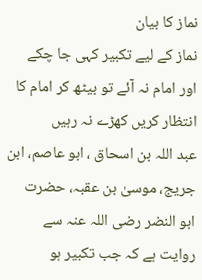نماز کا بیان
نماز کے لیے تکبیر کہی جا چکے اور امام نہ آئے تو بیٹھ کر امام کا انتظار کریں کھڑے نہ رہیں
عبد اللہ بن اسحاق ، ابو عاصم، ابن جریج، موسیٰ بن عقبہ، حضرت ابو النضر رضی اللہ عنہ سے روایت ہے کہ جب تکبیر ہو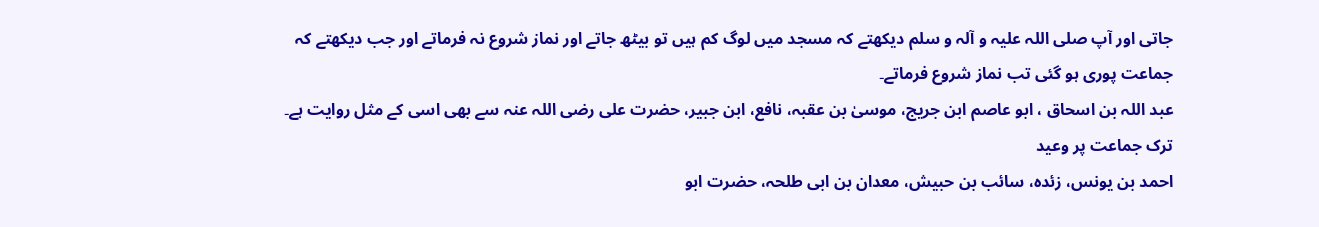جاتی اور آپ صلی اللہ علیہ و آلہ و سلم دیکھتے کہ مسجد میں لوگ کم ہیں تو بیٹھ جاتے اور نماز شروع نہ فرماتے اور جب دیکھتے کہ جماعت پوری ہو گئی تب نماز شروع فرماتے۔
عبد اللہ بن اسحاق ، ابو عاصم ابن جریج، موسیٰ بن عقبہ، نافع، ابن جبیر، حضرت علی رضی اللہ عنہ سے بھی اسی کے مثل روایت ہے۔
ترک جماعت پر وعید
احمد بن یونس، زئدہ، سائب بن حبیش، معدان بن ابی طلحہ، حضرت ابو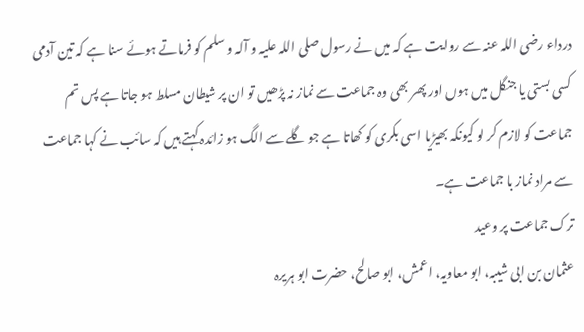درداء رضی اللہ عنہ سے روایت ہے کہ میں نے رسول صلی اللہ علیہ و آلہ و سلم کو فرماتے ہوئے سنا ہے کہ تین آدمی کسی بستی یا جنگل میں ہوں اور پھر بھی وہ جماعت سے نماز نہ پڑھیں تو ان پر شیطان مسلط ہو جاتا ہے پس تم جماعت کو لازم کر لو کیونکہ بھیڑیا اسی بکری کو کھاتا ہے جو گلے سے الگ ہو زائدہ کہتے ہیں کہ سائب نے کہا جماعت سے مراد نماز با جماعت ہے۔
ترک جماعت پر وعید
عثمان بن ابی شیبہ، ابو معاویہ، اعمش، ابو صالح، حضرت ابو ہریرہ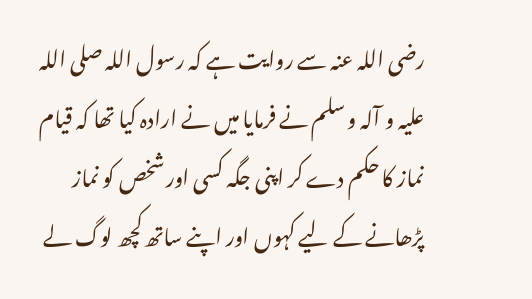رضی اللہ عنہ سے روایت ہے کہ رسول اللہ صلی اللہ علیہ و آلہ و سلم نے فرمایا میں نے ارادہ کیا تھا کہ قیام نماز کا حکم دے کر اپنی جگہ کسی اور شخص کو نماز پڑھانے کے لیے کہوں اور اپنے ساتھ کچھ لوگ لے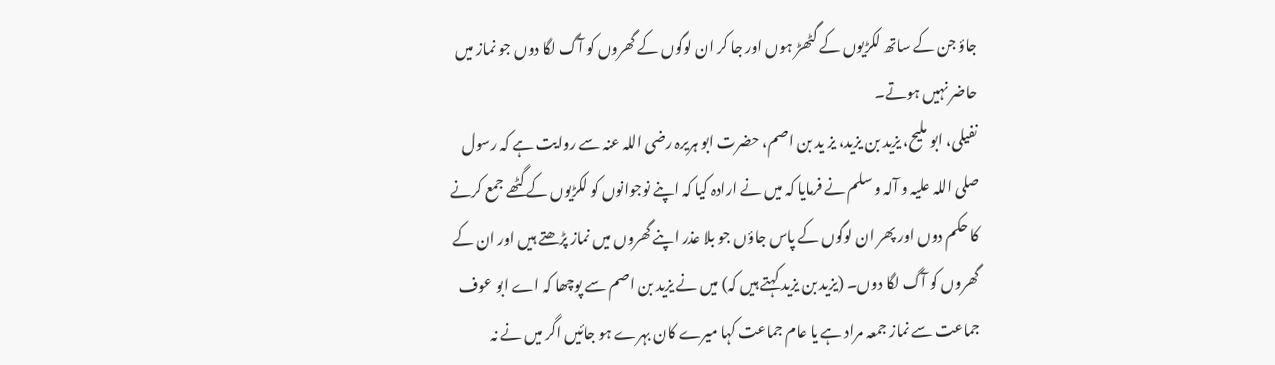جاؤ جن کے ساتھ لکڑیوں کے گٹھڑ ہوں اور جا کر ان لوگوں کے گھروں کو آگ لگا دوں جو نماز میں حاضر نہیں ہوتے۔
نفیلی، ابو ملیح، یزید بن یزید، یز ید بن اصم، حضرت ابو ہریرہ رضی اللہ عنہ سے روایت ہے کہ رسول صلی اللہ علیہ و آلہ و سلم نے فرمایا کہ میں نے ارادہ کیا کہ اپنے نوجوانوں کو لکڑیوں کے گٹھے جمع کرنے کا حکم دوں اور پھر ان لوگوں کے پاس جاؤں جو بلا عذر اپنے گھروں میں نماز پڑھتے ہیں اور ان کے گھروں کو آگ لگا دوں۔ (یزید بن یزید کہتے ہیں کہ) میں نے یزید بن اصم سے پوچھا کہ اے ابو عوف جماعت سے نماز جمعہ مراد ہے یا عام جماعت کہا میرے کان بہرے ہو جائیں اگر میں نے نہ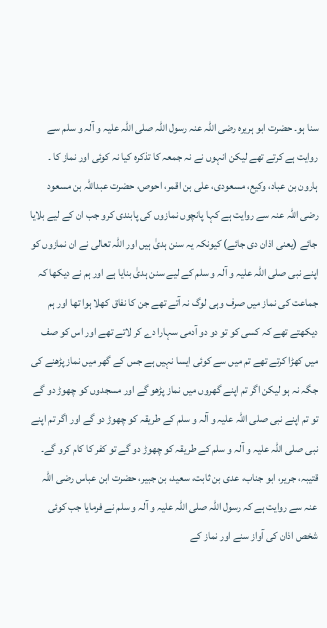سنا ہو۔ حضرت ابو ہریرہ رضی اللہ عنہ رسول اللہ صلی اللہ علیہ و آلہ و سلم سے روایت ہے کرتے تھے لیکن انہوں نے نہ جمعہ کا تذکرہ کیا نہ کوئی اور نماز کا ۔
ہارون بن عباد، وکیع، مسعودی، علی بن اقمر، احوص، حضرت عبداللہ بن مسعود رضی اللہ عنہ سے روایت ہے کہا پانچوں نمازوں کی پابندی کرو جب ان کے لیے بلایا جائے (یعنی اذان دی جائے) کیونکہ یہ سنن ہدیٰ ہیں اور اللہ تعالی نے ان نمازوں کو اپنے نبی صلی اللہ علیہ و آلہ و سلم کے لیے سنن ہدیٰ بنایا ہے اور ہم نے دیکھا کہ جماعت کی نماز میں صرف وہی لوگ نہ آتے تھے جن کا نفاق کھلا ہوا تھا اور ہم دیکھتے تھے کہ کسی کو تو دو دو آدمی سہارا دے کر لاتے تھے اور اس کو صف میں کھڑا کرتے تھے تم میں سے کوئی ایسا نہیں ہے جس کے گھر میں نماز پڑھنے کی جگہ نہ ہو لیکن اگر تم اپنے گھروں میں نماز پڑھو گے اور مسجدوں کو چھوڑ دو گے تو تم اپنے نبی صلی اللہ علیہ و آلہ و سلم کے طریقہ کو چھوڑ دو گے اور اگر تم اپنے نبی صلی اللہ علیہ و آلہ و سلم کے طریقہ کو چھوڑ دو گے تو کفر کا کام کرو گے۔
قتیبہ، جریر، ابو جناب، عدی بن ثابت، سعید، بن جبیر، حضرت ابن عباس رضی اللہ عنہ سے روایت ہے کہ رسول اللہ صلی اللہ علیہ و آلہ و سلم نے فرمایا جب کوئی شخص اذان کی آواز سنے اور نماز کے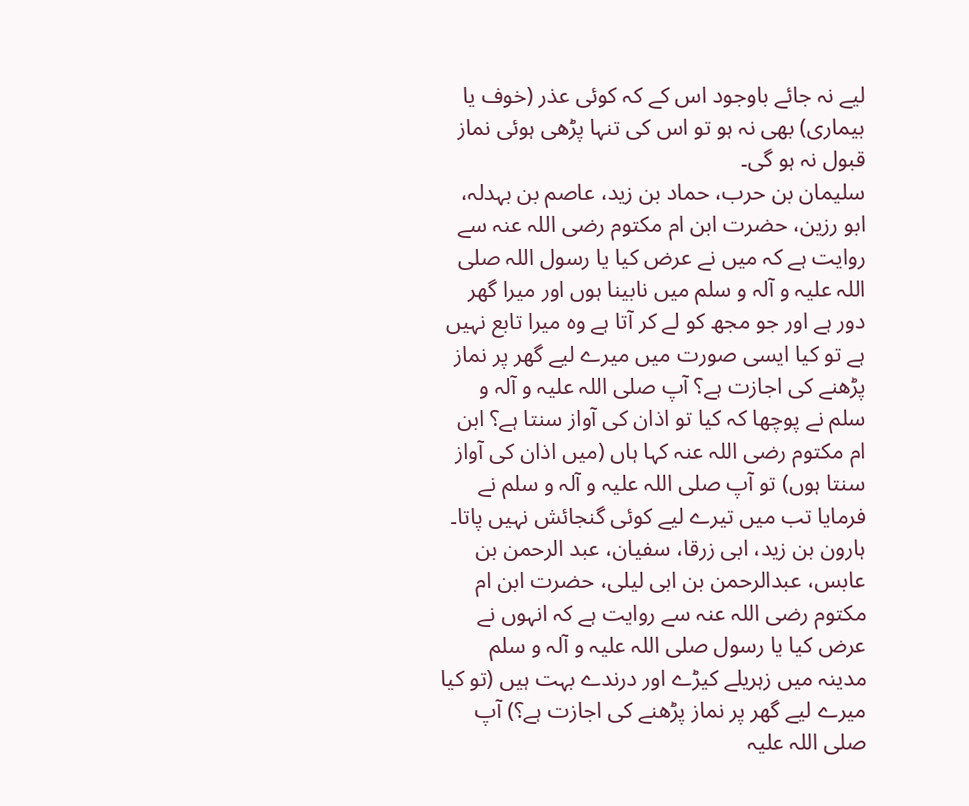لیے نہ جائے باوجود اس کے کہ کوئی عذر (خوف یا بیماری) بھی نہ ہو تو اس کی تنہا پڑھی ہوئی نماز قبول نہ ہو گی۔
سلیمان بن حرب، حماد بن زید، عاصم بن بہدلہ، ابو رزین، حضرت ابن ام مکتوم رضی اللہ عنہ سے روایت ہے کہ میں نے عرض کیا یا رسول اللہ صلی اللہ علیہ و آلہ و سلم میں نابینا ہوں اور میرا گھر دور ہے اور جو مجھ کو لے کر آتا ہے وہ میرا تابع نہیں ہے تو کیا ایسی صورت میں میرے لیے گھر پر نماز پڑھنے کی اجازت ہے؟ آپ صلی اللہ علیہ و آلہ و سلم نے پوچھا کہ کیا تو اذان کی آواز سنتا ہے؟ ابن ام مکتوم رضی اللہ عنہ کہا ہاں (میں اذان کی آواز سنتا ہوں) تو آپ صلی اللہ علیہ و آلہ و سلم نے فرمایا تب میں تیرے لیے کوئی گنجائش نہیں پاتا۔
ہارون بن زید، ابی زرقا، سفیان، عبد الرحمن بن عابس، عبدالرحمن بن ابی لیلی، حضرت ابن ام مکتوم رضی اللہ عنہ سے روایت ہے کہ انہوں نے عرض کیا یا رسول صلی اللہ علیہ و آلہ و سلم مدینہ میں زہریلے کیڑے اور درندے بہت ہیں (تو کیا میرے لیے گھر پر نماز پڑھنے کی اجازت ہے؟) آپ صلی اللہ علیہ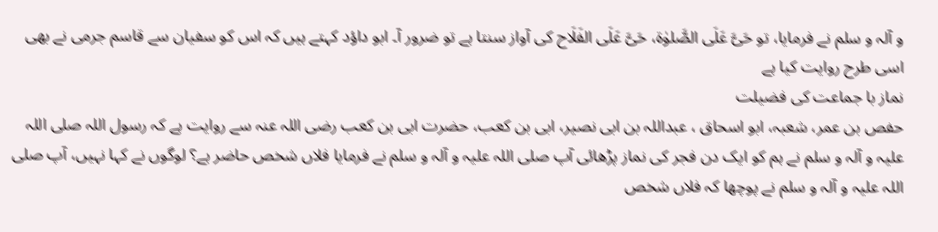و آلہ و سلم نے فرمایا، تو حَیَّ عَلَی الصَّلوٰة، حَیَّ عَلَی الفَلَاح کی آواز سنتا ہے تو ضرور آ۔ ابو داؤد کہتے ہیں کہ اس کو سفیان سے قاسم جرمی نے بھی اسی طرح روایت کیا ہے
نماز با جماعت کی فضیلت
حفص بن عمر، شعبہ، ابو اسحاق ، عبداللہ بن ابی نصیر، ابی بن کعب، حضرت ابی بن کعب رضی اللہ عنہ سے روایت ہے کہ رسول اللہ صلی اللہ علیہ و آلہ و سلم نے ہم کو ایک دن فجر کی نماز پڑھائی آپ صلی اللہ علیہ و آلہ و سلم نے فرمایا فلاں شخص حاضر ہے؟ لوگوں نے کہا نہیں، آپ صلی اللہ علیہ و آلہ و سلم نے پوچھا کہ فلاں شخص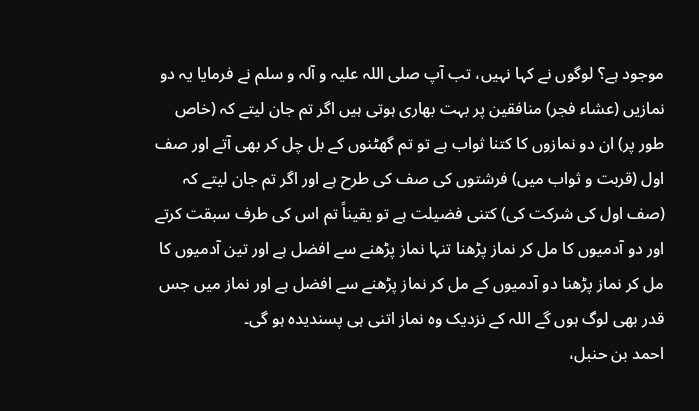موجود ہے؟ لوگوں نے کہا نہیں، تب آپ صلی اللہ علیہ و آلہ و سلم نے فرمایا یہ دو نمازیں (عشاء فجر) منافقین پر بہت بھاری ہوتی ہیں اگر تم جان لیتے کہ (خاص طور پر) ان دو نمازوں کا کتنا ثواب ہے تو تم گھٹنوں کے بل چل کر بھی آتے اور صف اول (قربت و ثواب میں) فرشتوں کی صف کی طرح ہے اور اگر تم جان لیتے کہ (صف اول کی شرکت کی) کتنی فضیلت ہے تو یقیناً تم اس کی طرف سبقت کرتے اور دو آدمیوں کا مل کر نماز پڑھنا تنہا نماز پڑھنے سے افضل ہے اور تین آدمیوں کا مل کر نماز پڑھنا دو آدمیوں کے مل کر نماز پڑھنے سے افضل ہے اور نماز میں جس قدر بھی لوگ ہوں گے اللہ کے نزدیک وہ نماز اتنی ہی پسندیدہ ہو گی۔
احمد بن حنبل،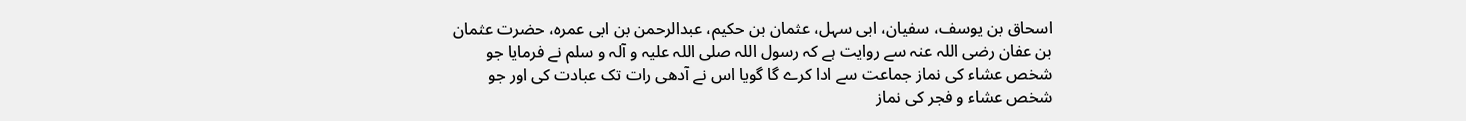اسحاق بن یوسف، سفیان، ابی سہل، عثمان بن حکیم، عبدالرحمن بن ابی عمرہ، حضرت عثمان بن عفان رضی اللہ عنہ سے روایت ہے کہ رسول اللہ صلی اللہ علیہ و آلہ و سلم نے فرمایا جو شخص عشاء کی نماز جماعت سے ادا کرے گا گویا اس نے آدھی رات تک عبادت کی اور جو شخص عشاء و فجر کی نماز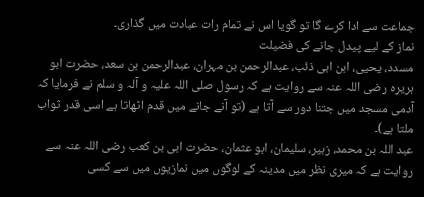جماعت سے ادا کرے گا تو گویا اس نے تمام رات عبادت میں گذاری۔
نماز کے لیے پیدل جانے کی فضیلت
مسدد، یحیی، ابن ابی ذئب، عبدالرحمن بن مہران، عبدالرحمن بن سعد، حضرت ابو ہریرہ رضی اللہ عنہ سے روایت ہے کہ رسول صلی اللہ علیہ و آلہ و سلم نے فرمایا کہ آدمی مسجد میں جتنا دور سے آتا ہے (تو آنے جانے میں قدم اٹھاتا ہے اسی قدر ثواب ملتا ہے)۔
عبد اللہ بن محمد، زہیر، سلیمان، ابو عثمان، حضرت ابی بن کعب رضی اللہ عنہ سے روایت ہے کہ میری نظر میں مدینہ کے لوگوں میں نمازیوں میں سے کسی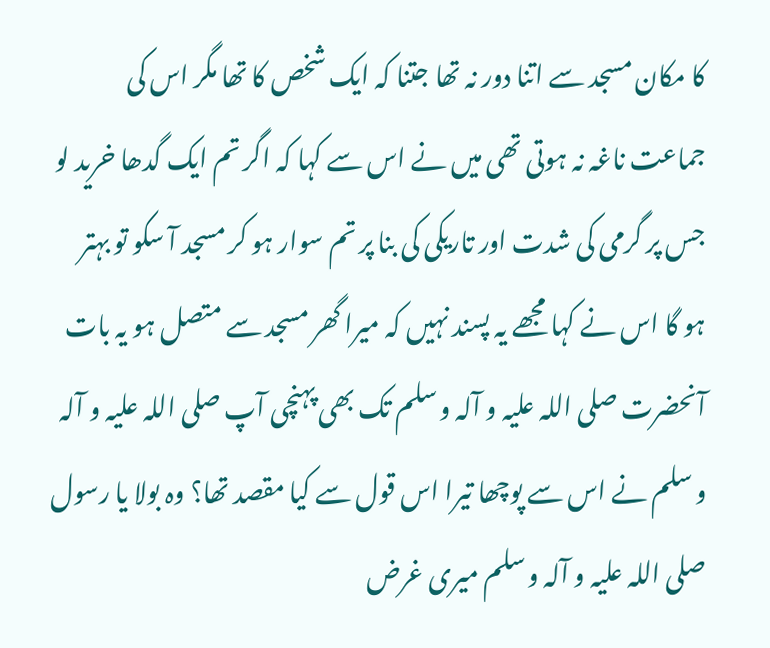کا مکان مسجد سے اتنا دور نہ تھا جتنا کہ ایک شخص کا تھا مگر اس کی جماعت ناغہ نہ ہوتی تھی میں نے اس سے کہا کہ اگر تم ایک گدھا خرید لو جس پر گرمی کی شدت اور تاریکی کی بنا پر تم سوار ہو کر مسجد آ سکو تو بہتر ہو گا اس نے کہا مجھے یہ پسند نہیں کہ میرا گھر مسجد سے متصل ہو یہ بات آنحضرت صلی اللہ علیہ و آلہ و سلم تک بھی پہنچی آپ صلی اللہ علیہ و آلہ و سلم نے اس سے پوچھا تیرا اس قول سے کیا مقصد تھا؟ وہ بولا یا رسول صلی اللہ علیہ و آلہ و سلم میری غرض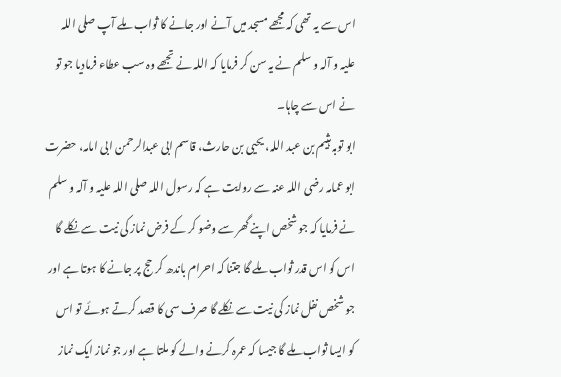اس سے یہ تھی کہ مجھے مسجد میں آنے اور جانے کا ثواب ملے آپ صلی اللہ علیہ و آلہ و سلم نے یہ سن کر فرمایا کہ اللہ نے تجھے وہ سب عطاء فرمادیا جو تو نے اس سے چاہا۔
ابو توبہ ہثیم بن عبد اللہ، یحیی بن حارث، قاسم ابی عبدالرحمن ابی امامہ، حضرت ابو عمامہ رضی اللہ عنہ سے روایت ہے کہ رسول اللہ صلی اللہ علیہ و آلہ و سلم نے فرمایا کہ جو شخص اپنے گھر سے وضو کر کے فرض نماز کی نیت سے نکلے گا اس کو اس قدر ثواب ملے گا جتنا کہ احرام باندھ کر حج پر جانے کا ہوتا ہے اور جو شخص نفل نماز کی نیت سے نکلے گا صرف سی کا قصد کرتے ہوئے تو اس کو ایسا ثواب ملے گا جیسا کہ عمرہ کرنے والے کو ملتا ہے اور جو نماز ایک نماز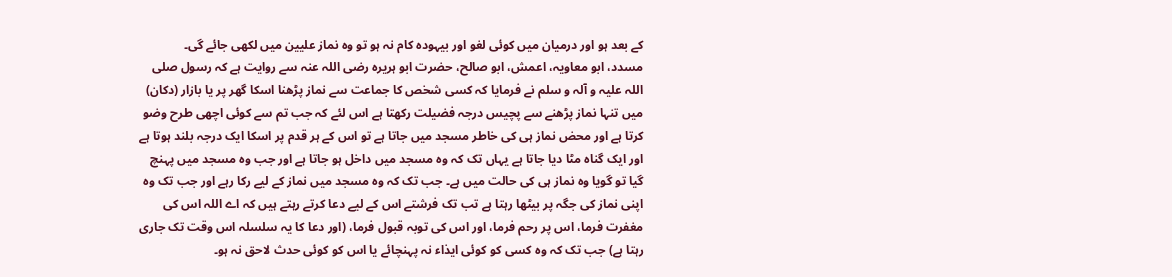کے بعد ہو اور درمیان میں کوئی لغو اور بیہودہ کام نہ ہو تو وہ نماز علیین میں لکھی جائے گی۔
مسدد، ابو معاویہ، اعمش، ابو صالح، حضرت ابو ہریرہ رضی اللہ عنہ سے روایت ہے کہ رسول صلی اللہ علیہ و آلہ و سلم نے فرمایا کہ کسی شخص کا جماعت سے نماز پڑھنا اسکا گھر پر یا بازار (دکان) میں تنہا نماز پڑھنے سے پچیس درجہ فضیلت رکھتا ہے اس لئے کہ جب تم سے کوئی اچھی طرح وضو کرتا ہے اور محض نماز ہی کی خاطر مسجد میں جاتا ہے تو اس کے ہر قدم پر اسکا ایک درجہ بلند ہوتا ہے اور ایک گناہ مٹا دیا جاتا ہے یہاں تک کہ وہ مسجد میں داخل ہو جاتا ہے اور جب وہ مسجد میں پہنچ گیا تو گویا وہ نماز ہی کی حالت میں ہے۔ جب تک کہ وہ مسجد میں نماز کے لیے رکا رہے اور جب تک وہ اپنی نماز کی جگہ پر بیٹھا رہتا ہے تب تک فرشتے اس کے لیے دعا کرتے رہتے ہیں کہ اے اللہ اس کی مغفرت فرما، اس پر رحم فرما، اور اس کی توبہ قبول فرما، (اور دعا کا یہ سلسلہ اس وقت تک جاری رہتا ہے) جب تک کہ وہ کسی کو کوئی ایذاء نہ پہنچائے یا اس کو کوئی حدث لاحق نہ ہو۔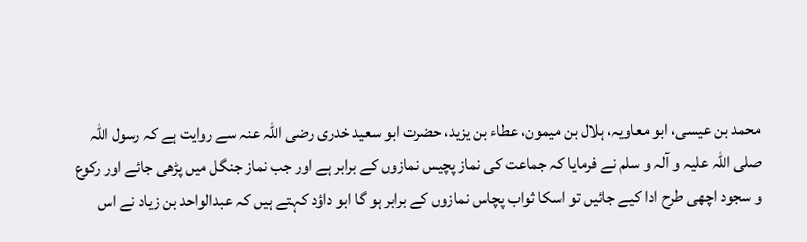محمد بن عیسی، ابو معاویہ، ہلال بن میمون، عطاء بن یزید، حضرت ابو سعید خدری رضی اللہ عنہ سے روایت ہے کہ رسول اللہ صلی اللہ علیہ و آلہ و سلم نے فرمایا کہ جماعت کی نماز پچیس نمازوں کے برابر ہے اور جب نماز جنگل میں پڑھی جائے اور رکوع و سجود اچھی طرح ادا کیے جائیں تو اسکا ثواب پچاس نمازوں کے برابر ہو گا ابو داؤد کہتے ہیں کہ عبدالواحد بن زیاد نے اس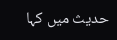حدیث میں کہا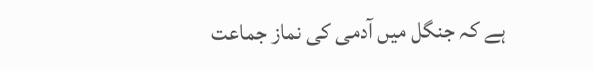ہے کہ جنگل میں آدمی کی نماز جماعت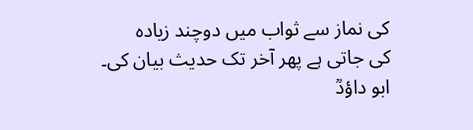کی نماز سے ثواب میں دوچند زیادہ
کی جاتی ہے پھر آخر تک حدیث بیان کی۔
ابو داؤدؒ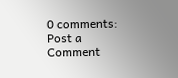0 comments:
Post a Comment